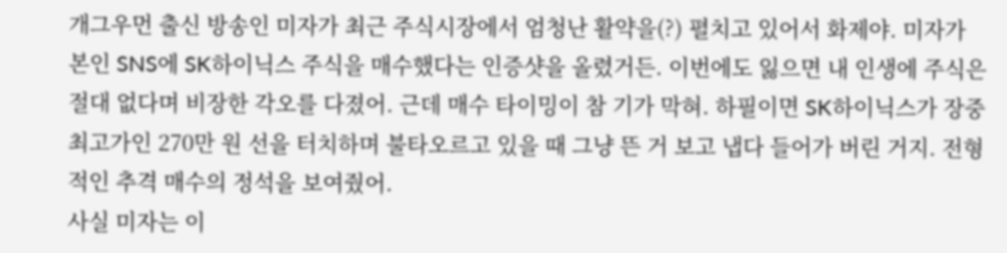개그우먼 출신 방송인 미자가 최근 주식시장에서 엄청난 활약을(?) 펼치고 있어서 화제야. 미자가 본인 SNS에 SK하이닉스 주식을 매수했다는 인증샷을 올렸거든. 이번에도 잃으면 내 인생에 주식은 절대 없다며 비장한 각오를 다졌어. 근데 매수 타이밍이 참 기가 막혀. 하필이면 SK하이닉스가 장중 최고가인 270만 원 선을 터치하며 불타오르고 있을 때 그냥 뜬 거 보고 냅다 들어가 버린 거지. 전형적인 추격 매수의 정석을 보여줬어.
사실 미자는 이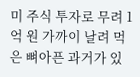미 주식 투자로 무려 1억 원 가까이 날려 먹은 뼈아픈 과거가 있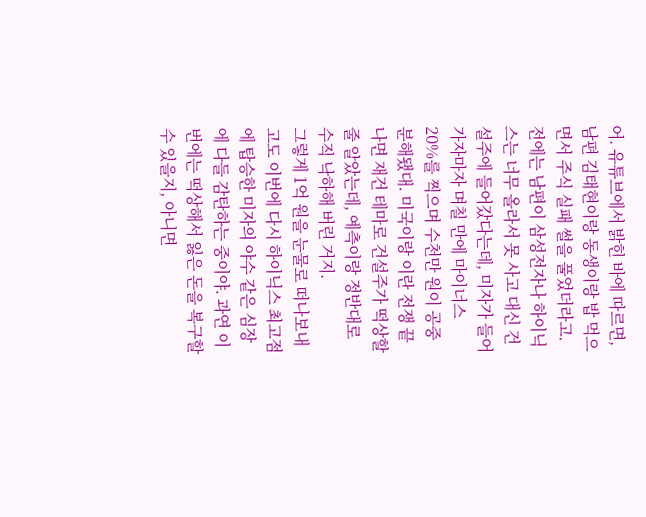어. 유튜브에서 밝힌 바에 따르면, 남편 김태현이랑 동생이랑 밥 먹으면서 주식 실패 썰을 풀었더라고. 전에는 남편이 삼성전자나 하이닉스는 너무 올라서 못 사고 대신 건설주에 들어갔다는데, 미자가 들어가자마자 며칠 만에 마이너스 20%를 찍으며 수천만 원이 공중 분해됐대. 미국이랑 이란 전쟁 끝나면 재건 테마로 건설주가 떡상할 줄 알았는데, 예측이랑 정반대로 수직 낙하해 버린 거지.
그렇게 1억 원을 눈물로 떠나보내고도 이번에 다시 하이닉스 최고점에 탑승한 미자의 야수 같은 심장에 다들 감탄하는 중이야. 과연 이번에는 떡상해서 잃은 돈을 복구할 수 있을지, 아니면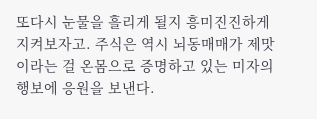또다시 눈물을 흘리게 될지 흥미진진하게 지켜보자고. 주식은 역시 뇌동매매가 제맛이라는 걸 온몸으로 증명하고 있는 미자의 행보에 응원을 보낸다.